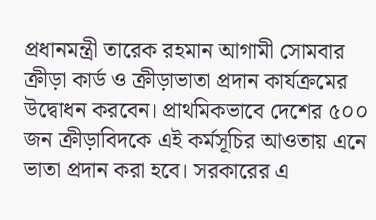প্রধানমন্ত্রী তারেক রহমান আগামী সোমবার ক্রীড়া কার্ড ও ক্রীড়াভাতা প্রদান কার্যক্রমের উদ্বোধন করবেন। প্রাথমিকভাবে দেশের ৫০০ জন ক্রীড়াবিদকে এই কর্মসূচির আওতায় এনে ভাতা প্রদান করা হবে। সরকারের এ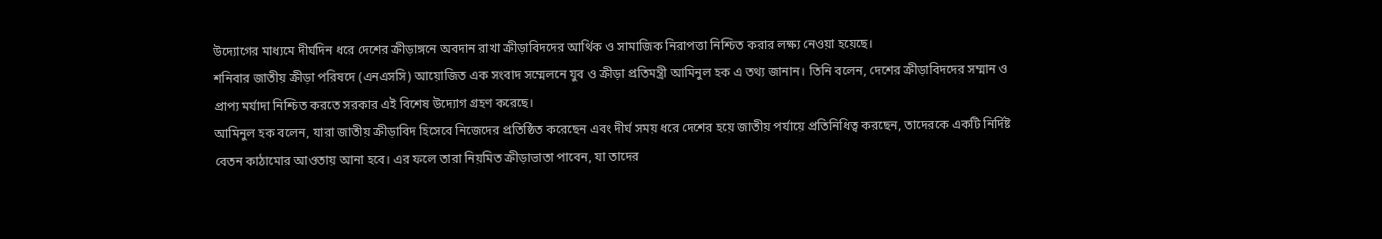উদ্যোগের মাধ্যমে দীর্ঘদিন ধরে দেশের ক্রীড়াঙ্গনে অবদান রাখা ক্রীড়াবিদদের আর্থিক ও সামাজিক নিরাপত্তা নিশ্চিত করার লক্ষ্য নেওয়া হয়েছে।
শনিবার জাতীয় ক্রীড়া পরিষদে (এনএসসি) আয়োজিত এক সংবাদ সম্মেলনে যুব ও ক্রীড়া প্রতিমন্ত্রী আমিনুল হক এ তথ্য জানান। তিনি বলেন, দেশের ক্রীড়াবিদদের সম্মান ও প্রাপ্য মর্যাদা নিশ্চিত করতে সরকার এই বিশেষ উদ্যোগ গ্রহণ করেছে।
আমিনুল হক বলেন, যারা জাতীয় ক্রীড়াবিদ হিসেবে নিজেদের প্রতিষ্ঠিত করেছেন এবং দীর্ঘ সময় ধরে দেশের হয়ে জাতীয় পর্যায়ে প্রতিনিধিত্ব করছেন, তাদেরকে একটি নির্দিষ্ট বেতন কাঠামোর আওতায় আনা হবে। এর ফলে তারা নিয়মিত ক্রীড়াভাতা পাবেন, যা তাদের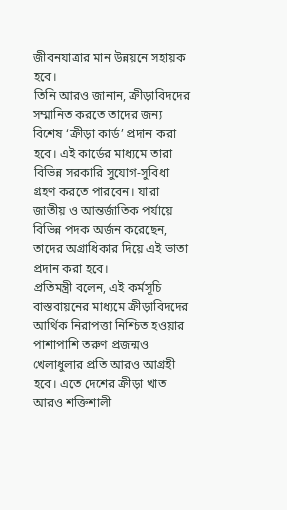জীবনযাত্রার মান উন্নয়নে সহায়ক হবে।
তিনি আরও জানান, ক্রীড়াবিদদের সম্মানিত করতে তাদের জন্য বিশেষ ‘ক্রীড়া কার্ড’ প্রদান করা হবে। এই কার্ডের মাধ্যমে তারা বিভিন্ন সরকারি সুযোগ-সুবিধা গ্রহণ করতে পারবেন। যারা জাতীয় ও আন্তর্জাতিক পর্যায়ে বিভিন্ন পদক অর্জন করেছেন, তাদের অগ্রাধিকার দিয়ে এই ভাতা প্রদান করা হবে।
প্রতিমন্ত্রী বলেন, এই কর্মসূচি বাস্তবায়নের মাধ্যমে ক্রীড়াবিদদের আর্থিক নিরাপত্তা নিশ্চিত হওয়ার পাশাপাশি তরুণ প্রজন্মও খেলাধুলার প্রতি আরও আগ্রহী হবে। এতে দেশের ক্রীড়া খাত আরও শক্তিশালী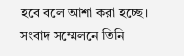হবে বলে আশা করা হচ্ছে।
সংবাদ সম্মেলনে তিনি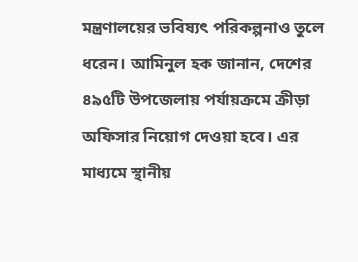মন্ত্রণালয়ের ভবিষ্যৎ পরিকল্পনাও তুলে ধরেন। আমিনুল হক জানান, দেশের ৪৯৫টি উপজেলায় পর্যায়ক্রমে ক্রীড়া অফিসার নিয়োগ দেওয়া হবে। এর মাধ্যমে স্থানীয়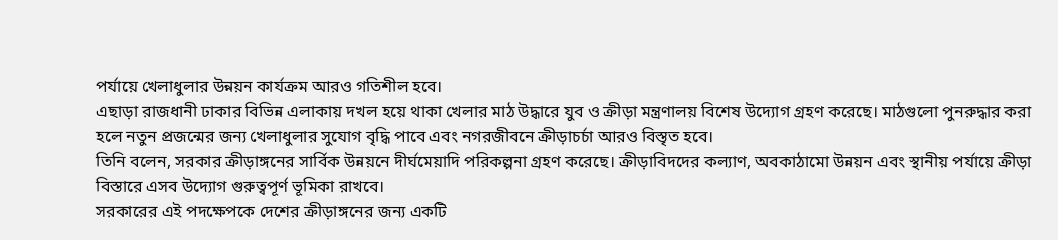পর্যায়ে খেলাধুলার উন্নয়ন কার্যক্রম আরও গতিশীল হবে।
এছাড়া রাজধানী ঢাকার বিভিন্ন এলাকায় দখল হয়ে থাকা খেলার মাঠ উদ্ধারে যুব ও ক্রীড়া মন্ত্রণালয় বিশেষ উদ্যোগ গ্রহণ করেছে। মাঠগুলো পুনরুদ্ধার করা হলে নতুন প্রজন্মের জন্য খেলাধুলার সুযোগ বৃদ্ধি পাবে এবং নগরজীবনে ক্রীড়াচর্চা আরও বিস্তৃত হবে।
তিনি বলেন, সরকার ক্রীড়াঙ্গনের সার্বিক উন্নয়নে দীর্ঘমেয়াদি পরিকল্পনা গ্রহণ করেছে। ক্রীড়াবিদদের কল্যাণ, অবকাঠামো উন্নয়ন এবং স্থানীয় পর্যায়ে ক্রীড়া বিস্তারে এসব উদ্যোগ গুরুত্বপূর্ণ ভূমিকা রাখবে।
সরকারের এই পদক্ষেপকে দেশের ক্রীড়াঙ্গনের জন্য একটি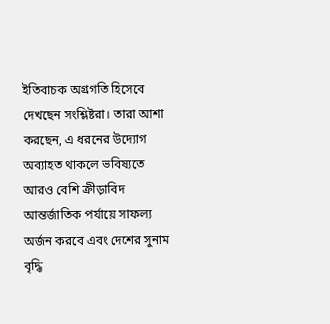ইতিবাচক অগ্রগতি হিসেবে দেখছেন সংশ্লিষ্টরা। তারা আশা করছেন, এ ধরনের উদ্যোগ অব্যাহত থাকলে ভবিষ্যতে আরও বেশি ক্রীড়াবিদ আন্তর্জাতিক পর্যায়ে সাফল্য অর্জন করবে এবং দেশের সুনাম বৃদ্ধি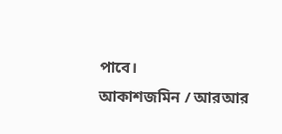পাবে।
আকাশজমিন / আরআর